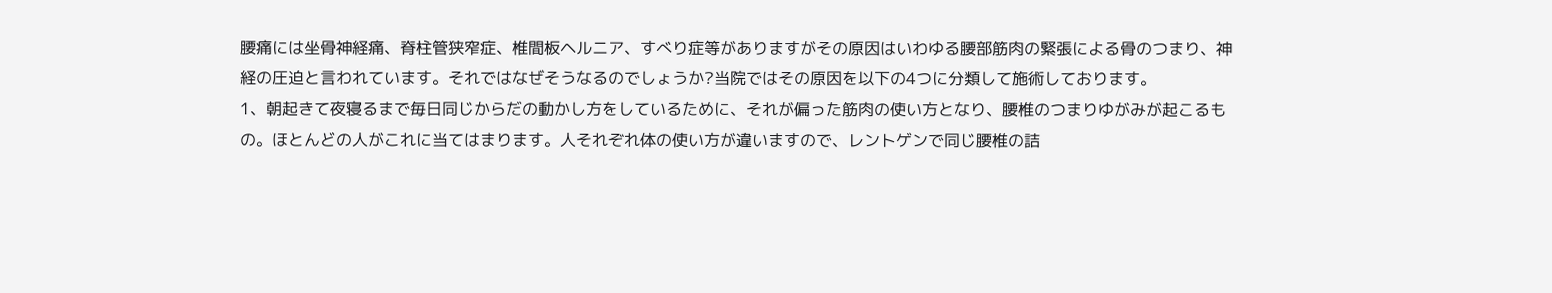腰痛には坐骨神経痛、脊柱管狭窄症、椎間板ヘルニア、すべり症等がありますがその原因はいわゆる腰部筋肉の緊張による骨のつまり、神経の圧迫と言われています。それではなぜそうなるのでしょうか?当院ではその原因を以下の4つに分類して施術しております。
1、朝起きて夜寝るまで毎日同じからだの動かし方をしているために、それが偏った筋肉の使い方となり、腰椎のつまりゆがみが起こるもの。ほとんどの人がこれに当てはまります。人それぞれ体の使い方が違いますので、レントゲンで同じ腰椎の詰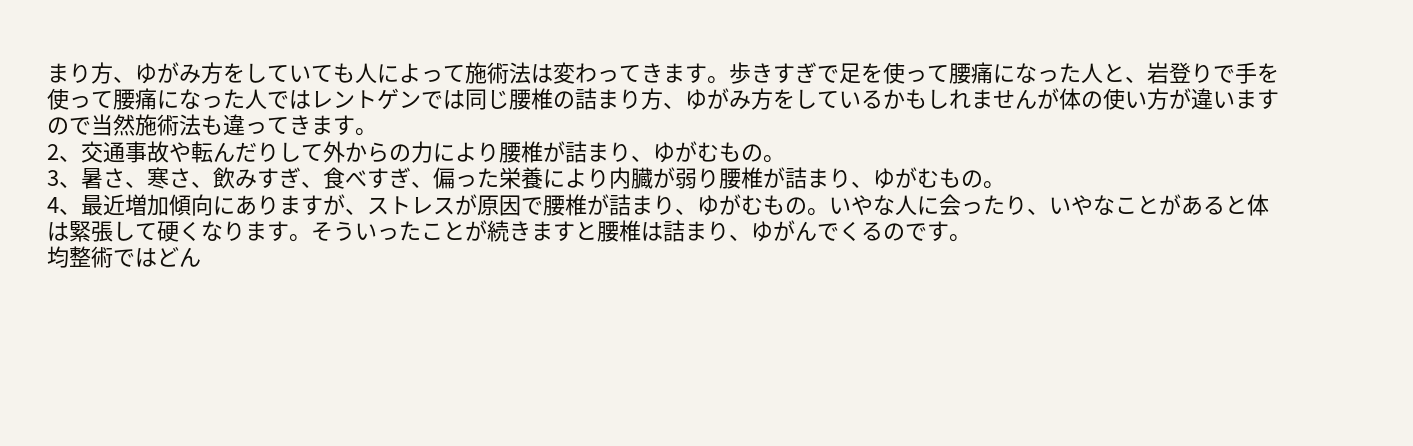まり方、ゆがみ方をしていても人によって施術法は変わってきます。歩きすぎで足を使って腰痛になった人と、岩登りで手を使って腰痛になった人ではレントゲンでは同じ腰椎の詰まり方、ゆがみ方をしているかもしれませんが体の使い方が違いますので当然施術法も違ってきます。
2、交通事故や転んだりして外からの力により腰椎が詰まり、ゆがむもの。
3、暑さ、寒さ、飲みすぎ、食べすぎ、偏った栄養により内臓が弱り腰椎が詰まり、ゆがむもの。
4、最近増加傾向にありますが、ストレスが原因で腰椎が詰まり、ゆがむもの。いやな人に会ったり、いやなことがあると体は緊張して硬くなります。そういったことが続きますと腰椎は詰まり、ゆがんでくるのです。
均整術ではどん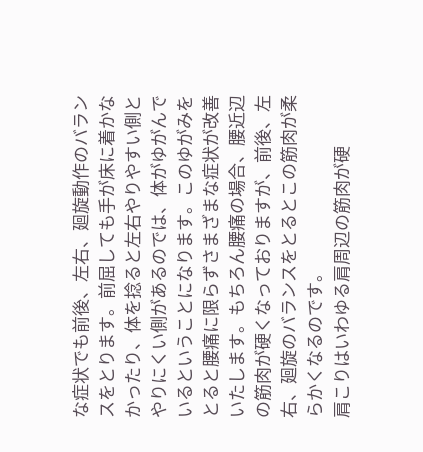な症状でも前後、左右、廻旋動作のバランスをとります。前屈しても手が床に着かなかったり、体を捻ると左右やりやすい側とやりにくい側があるのでは、体がゆがんでいるということになります。このゆがみをとると腰痛に限らずさまざまな症状が改善いたします。もちろん腰痛の場合、腰近辺の筋肉が硬くなっておりますが、前後、左右、廻旋のバランスをとるとこの筋肉が柔らかくなるのです。
肩こりはいわゆる肩周辺の筋肉が硬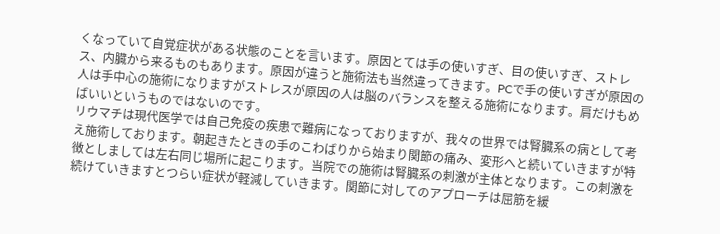くなっていて自覚症状がある状態のことを言います。原因とては手の使いすぎ、目の使いすぎ、ストレス、内臓から来るものもあります。原因が違うと施術法も当然違ってきます。PCで手の使いすぎが原因の人は手中心の施術になりますがストレスが原因の人は脳のバランスを整える施術になります。肩だけもめばいいというものではないのです。
リウマチは現代医学では自己免疫の疾患で難病になっておりますが、我々の世界では腎臓系の病として考え施術しております。朝起きたときの手のこわばりから始まり関節の痛み、変形へと続いていきますが特徴としましては左右同じ場所に起こります。当院での施術は腎臓系の刺激が主体となります。この刺激を続けていきますとつらい症状が軽減していきます。関節に対してのアプローチは屈筋を緩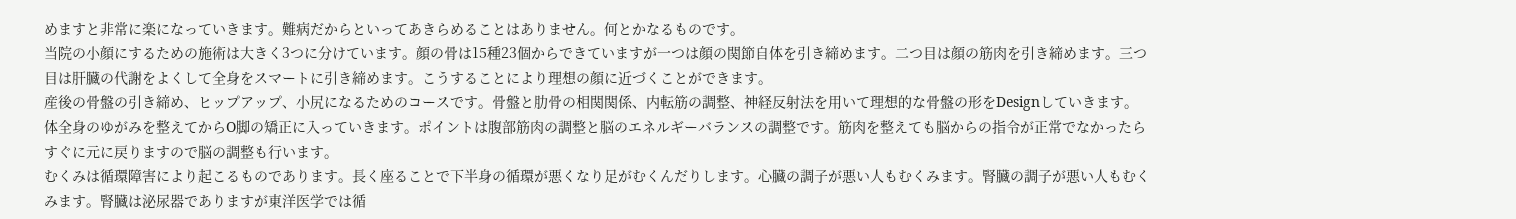めますと非常に楽になっていきます。難病だからといってあきらめることはありません。何とかなるものです。
当院の小顔にするための施術は大きく3つに分けています。顔の骨は15種23個からできていますが一つは顔の関節自体を引き締めます。二つ目は顔の筋肉を引き締めます。三つ目は肝臓の代謝をよくして全身をスマートに引き締めます。こうすることにより理想の顔に近づくことができます。
産後の骨盤の引き締め、ヒップアップ、小尻になるためのコースです。骨盤と肋骨の相関関係、内転筋の調整、神経反射法を用いて理想的な骨盤の形をDesignしていきます。
体全身のゆがみを整えてからO脚の矯正に入っていきます。ポイントは腹部筋肉の調整と脳のエネルギーバランスの調整です。筋肉を整えても脳からの指令が正常でなかったらすぐに元に戻りますので脳の調整も行います。
むくみは循環障害により起こるものであります。長く座ることで下半身の循環が悪くなり足がむくんだりします。心臓の調子が悪い人もむくみます。腎臓の調子が悪い人もむくみます。腎臓は泌尿器でありますが東洋医学では循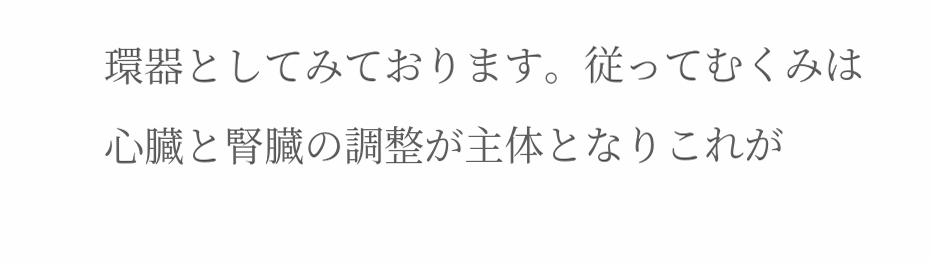環器としてみております。従ってむくみは心臓と腎臓の調整が主体となりこれが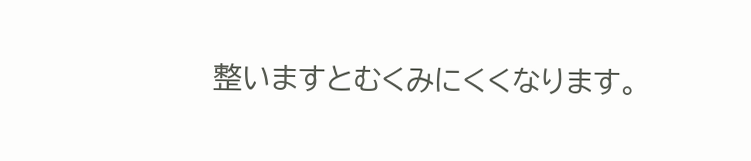整いますとむくみにくくなります。